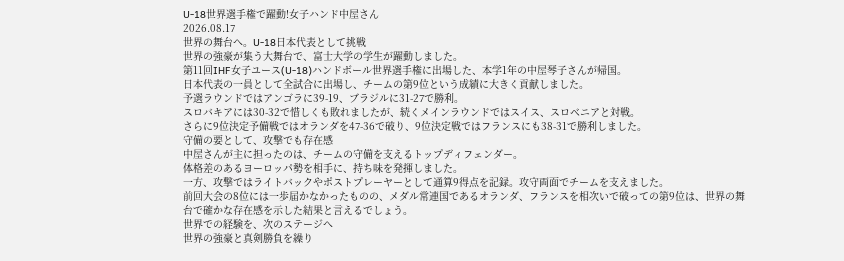U-18世界選手権で躍動!女子ハンド中屋さん
2026.08.17
世界の舞台へ。U-18日本代表として挑戦
世界の強豪が集う大舞台で、富士大学の学生が躍動しました。
第11回IHF女子ユース(U-18)ハンドボール世界選手権に出場した、本学1年の中屋琴子さんが帰国。
日本代表の一員として全試合に出場し、チームの第9位という成績に大きく貢献しました。
予選ラウンドではアンゴラに39-19、ブラジルに31-27で勝利。
スロバキアには30-32で惜しくも敗れましたが、続くメインラウンドではスイス、スロベニアと対戦。
さらに9位決定予備戦ではオランダを47-36で破り、9位決定戦ではフランスにも38-31で勝利しました。
守備の要として、攻撃でも存在感
中屋さんが主に担ったのは、チームの守備を支えるトップディフェンダー。
体格差のあるヨーロッパ勢を相手に、持ち味を発揮しました。
一方、攻撃ではライトバックやポストプレーヤーとして通算9得点を記録。攻守両面でチームを支えました。
前回大会の8位には一歩届かなかったものの、メダル常連国であるオランダ、フランスを相次いで破っての第9位は、世界の舞台で確かな存在感を示した結果と言えるでしょう。
世界での経験を、次のステージへ
世界の強豪と真剣勝負を繰り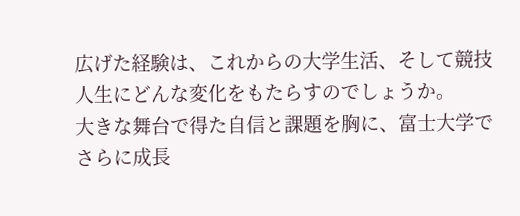広げた経験は、これからの大学生活、そして競技人生にどんな変化をもたらすのでしょうか。
大きな舞台で得た自信と課題を胸に、富士大学でさらに成長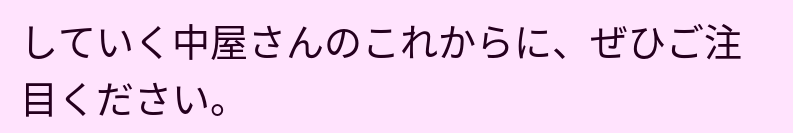していく中屋さんのこれからに、ぜひご注目ください。